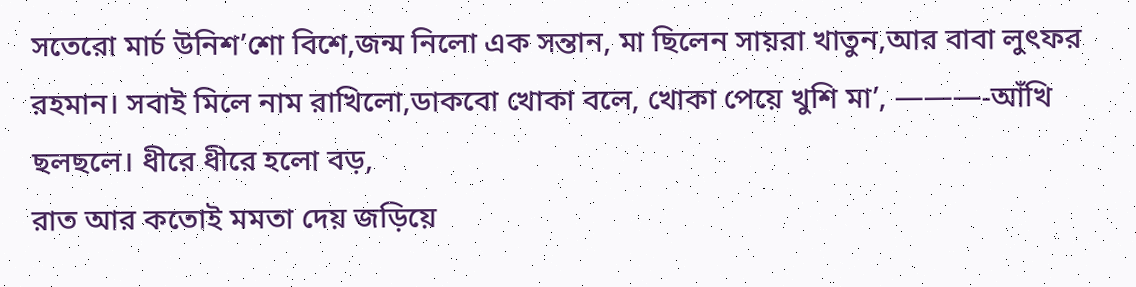সতেরো মার্চ উনিশ’শো বিশে,জন্ম নিলো এক সন্তান, মা ছিলেন সায়রা খাতুন,আর বাবা লুৎফর রহমান। সবাই মিলে নাম রাখিলো,ডাকবো খোকা বলে, খোকা পেয়ে খুশি মা’, ———-আঁখি ছলছলে। ধীরে ধীরে হলো বড়,
রাত আর কতোই মমতা দেয় জড়িয়ে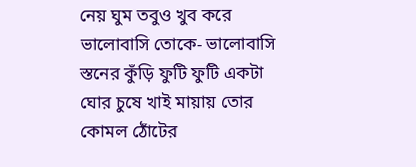নেয় ঘুম তবুও খুব করে ভালোবাসি তোকে- ভালোবাসি স্তনের কুঁড়ি ফুটি ফুটি একটা ঘোর চুষে খাই মায়ায় তোর কোমল ঠোঁটের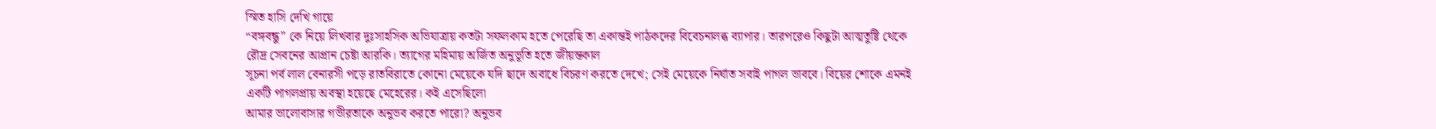স্মিত হাসি দেখি গায়ে
“বঙ্গবন্ধু” কে নিয়ে লিখবার দুঃসাহসিক অভিযাত্রায় কতটা সফলকাম হতে পেরেছি তা একান্তই পাঠকদের বিবেচনালব্ধ ব্যাপার। তারপরেও কিছুটা আত্মতুষ্টি থেকে রৌদ্র সেবনের আপ্রান চেষ্টা আরকি। ত্যাগের মহিমায় অর্জিত অনুভূতি হতে জীয়ন্তকাল
সূচনা পর্ব লাল বেনারসী পড়ে রাতবিরাতে কোনো মেয়েকে যদি ছাদে অবাধে বিচরণ করতে দেখে; সেই মেয়েকে নির্ঘাত সবাই পাগল ভাববে। বিয়ের শোকে এমনই একটি পাগলপ্রায় অবস্থা হয়েছে মেহেরের। কই এসেছিলো
আমার ভালোবাসার গভীরতাকে অনুভব করতে পারো? অনুভব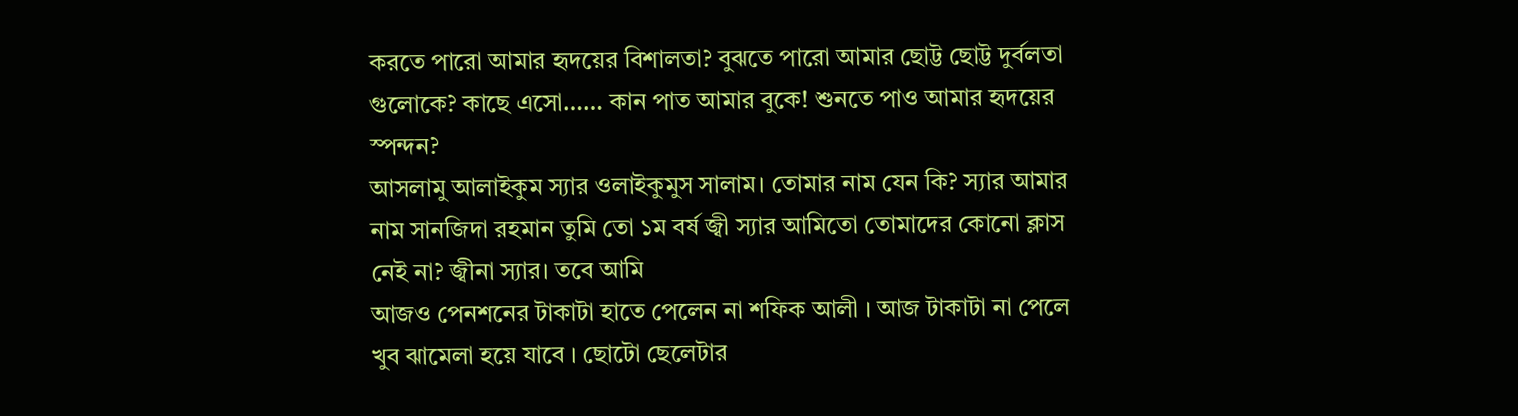করতে পারো আমার হৃদয়ের বিশালতা? বুঝতে পারো আমার ছোট্ট ছোট্ট দুর্বলতা গুলোকে? কাছে এসো…… কান পাত আমার বুকে! শুনতে পাও আমার হৃদয়ের স্পন্দন?
আসলামু আলাইকুম স্যার ওলাইকুমুস সালাম। তোমার নাম যেন কি? স্যার আমার নাম সানজিদা রহমান তুমি তো ১ম বর্ষ জ্বী স্যার আমিতো তোমাদের কোনো ক্লাস নেই না? জ্বীনা স্যার। তবে আমি
আজও পেনশনের টাকাটা হাতে পেলেন না শফিক আলী । আজ টাকাটা না পেলে খুব ঝামেলা হয়ে যাবে । ছোটো ছেলেটার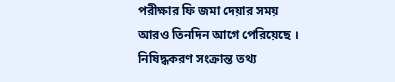পরীক্ষার ফি জমা দেয়ার সময় আরও তিনদিন আগে পেরিয়েছে ।
নিষিদ্ধকরণ সংক্রান্ত তথ্য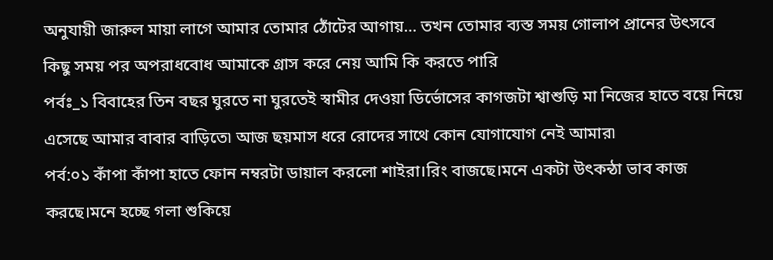অনুযায়ী জারুল মায়া লাগে আমার তোমার ঠোঁটের আগায়… তখন তোমার ব্যস্ত সময় গোলাপ প্রানের উৎসবে কিছু সময় পর অপরাধবোধ আমাকে গ্রাস করে নেয় আমি কি করতে পারি
পর্বঃ_১ বিবাহের তিন বছর ঘুরতে না ঘুরতেই স্বামীর দেওয়া ডির্ভোসের কাগজটা শ্বাশুড়ি মা নিজের হাতে বয়ে নিয়ে এসেছে আমার বাবার বাড়িতে৷ আজ ছয়মাস ধরে রোদের সাথে কোন যোগাযোগ নেই আমার৷
পর্ব:০১ কাঁপা কাঁপা হাতে ফোন নম্বরটা ডায়াল করলো শাইরা।রিং বাজছে।মনে একটা উৎকন্ঠা ভাব কাজ করছে।মনে হচ্ছে গলা শুকিয়ে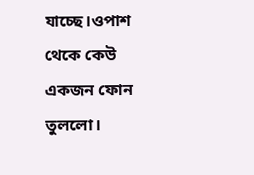যাচ্ছে।ওপাশ থেকে কেউ একজন ফোন তুললো।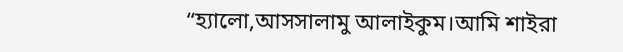“হ্যালো,আসসালামু আলাইকুম।আমি শাইরা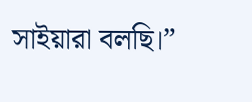সাইয়ারা বলছি।”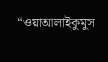“ওয়াআলাইকুমুস